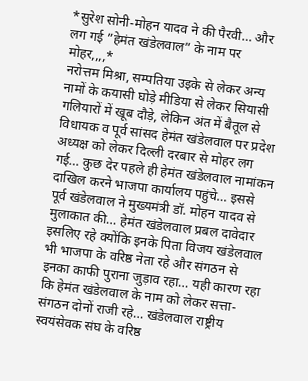*सुरेश सोनी-मोहन यादव ने की पैरवी… और लग गई ”हेमंत खंडेलवाल” के नाम पर मोहर,,,,*
नरोत्तम मिश्रा, सम्पतिया उइके से लेकर अन्य नामों के कयासी घोड़े मीडिया से लेकर सियासी गलियारों में खूब दौड़े, लेकिन अंत में बैतूल से विधायक व पूर्व सांसद हेमंत खंडेलवाल पर प्रदेश अध्यक्ष को लेकर दिल्ली दरबार से मोहर लग गई… कुछ देर पहले ही हेमंत खंडेलवाल नामांकन दाखिल करने भाजपा कार्यालय पहुंचे… इससे पूर्व खंडेलवाल ने मुख्यमंत्री डॉ. मोहन यादव से मुलाकात की… हेमंत खंडेलवाल प्रबल दावेदार इसलिए रहे क्योंकि इनके पिता विजय खंडेलवाल भी भाजपा के वरिष्ठ नेता रहे और संगठन से इनका काफी पुराना जुड़ाव रहा… यही कारण रहा कि हेमंत खंडेलवाल के नाम को लेकर सत्ता-संगठन दोनों राजी रहे… खंडेलवाल राष्ट्रीय स्वयंसेवक संघ के वरिष्ठ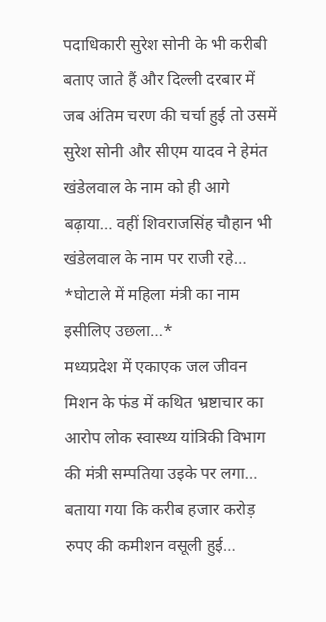पदाधिकारी सुरेश सोनी के भी करीबी बताए जाते हैं और दिल्ली दरबार में जब अंतिम चरण की चर्चा हुई तो उसमें सुरेश सोनी और सीएम यादव ने हेमंत खंडेलवाल के नाम को ही आगे बढ़ाया… वहीं शिवराजसिंह चौहान भी खंडेलवाल के नाम पर राजी रहे…
*घोटाले में महिला मंत्री का नाम इसीलिए उछला…*
मध्यप्रदेश में एकाएक जल जीवन मिशन के फंड में कथित भ्रष्टाचार का आरोप लोक स्वास्थ्य यांत्रिकी विभाग की मंत्री सम्पतिया उइके पर लगा… बताया गया कि करीब हजार करोड़ रुपए की कमीशन वसूली हुई…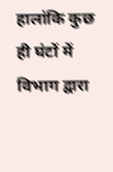हालांकि कुछ ही घंटों में विभाग द्वारा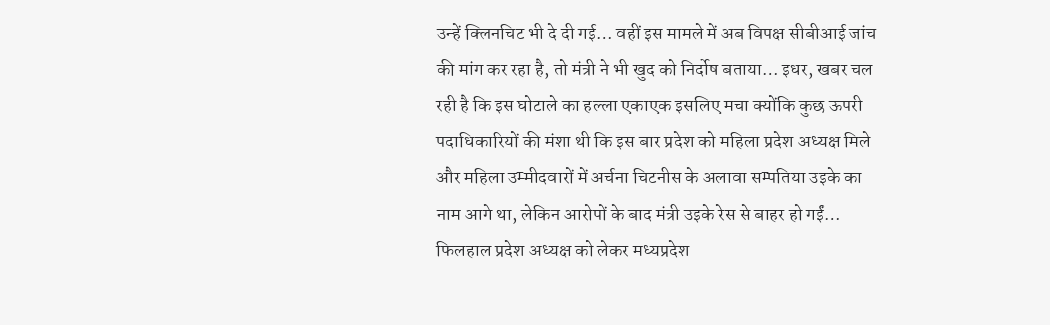उन्हें क्लिनचिट भी दे दी गई… वहीं इस मामले में अब विपक्ष सीबीआई जांच की मांग कर रहा है, तो मंत्री ने भी खुद को निर्दोष बताया… इधर, खबर चल रही है कि इस घोटाले का हल्ला एकाएक इसलिए मचा क्योंकि कुछ ऊपरी पदाधिकारियों की मंशा थी कि इस बार प्रदेश को महिला प्रदेश अध्यक्ष मिले और महिला उम्मीदवारों में अर्चना चिटनीस के अलावा सम्पतिया उइके का नाम आगे था, लेकिन आरोपों के बाद मंत्री उइके रेस से बाहर हो गईं… फिलहाल प्रदेश अध्यक्ष को लेकर मध्यप्रदेश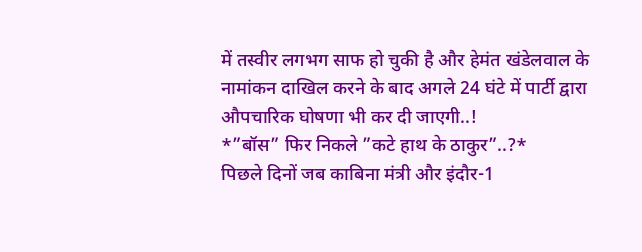में तस्वीर लगभग साफ हो चुकी है और हेमंत खंडेलवाल के नामांकन दाखिल करने के बाद अगले 24 घंटे में पार्टी द्वारा औपचारिक घोषणा भी कर दी जाएगी..!
*”बॉस” फिर निकले ”कटे हाथ के ठाकुर”..?*
पिछले दिनों जब काबिना मंत्री और इंदौर-1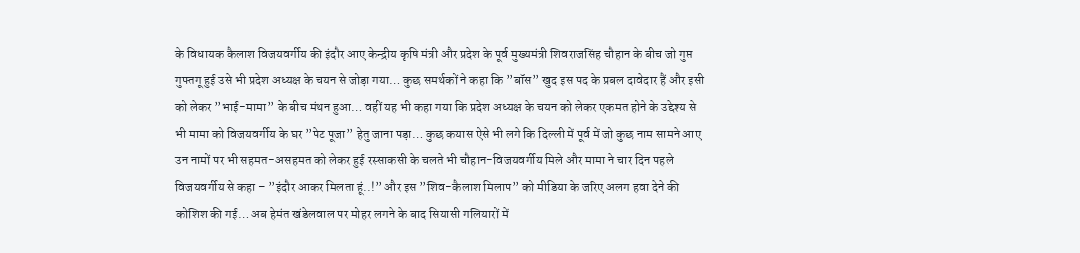के विधायक कैलाश विजयवर्गीय की इंदौर आए केन्द्रीय कृषि मंत्री और प्रदेश के पूर्व मुख्यमंत्री शिवराजसिंह चौहान के बीच जो गुप्त गुफ्तगू हुई उसे भी प्रदेश अध्यक्ष के चयन से जोड़ा गया… कुछ समर्थकों ने कहा कि ”बॉस” खुद इस पद के प्रबल दावेदार हैं और इसी को लेकर ”भाई-मामा” के बीच मंथन हुआ… वहीं यह भी कहा गया कि प्रदेश अध्यक्ष के चयन को लेकर एकमत होने के उद्देश्य से भी मामा को विजयवर्गीय के घर ”पेट पूजा” हेतु जाना पड़ा… कुछ कयास ऐसे भी लगे कि दिल्ली में पूर्व में जो कुछ नाम सामने आए उन नामों पर भी सहमत-असहमत को लेकर हुई रस्साकसी के चलते भी चौहान-विजयवर्गीय मिले और मामा ने चार दिन पहले विजयवर्गीय से कहा – ”इंदौर आकर मिलता हूं..!” और इस ”शिव-कैलाश मिलाप” को मीडिया के जरिए अलग हवा देने की कोशिश की गई… अब हेमंत खंडेलवाल पर मोहर लगने के बाद सियासी गलियारों में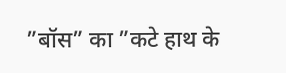”बॉस” का ”कटे हाथ के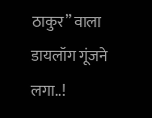ठाकुर” वाला डायलॉग गूंजने लगा..!